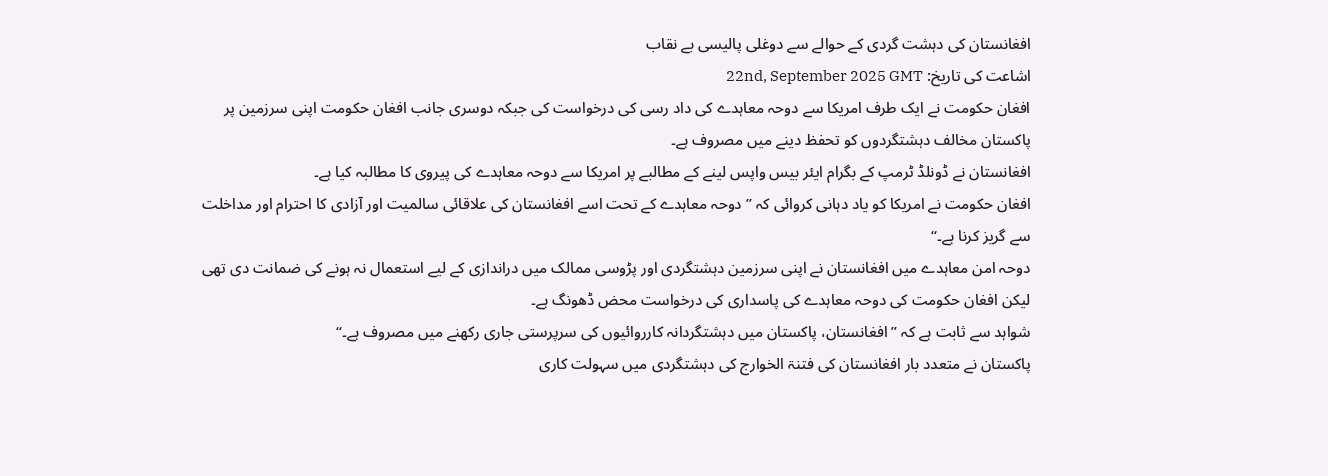افغانستان کی دہشت گردی کے حوالے سے دوغلی پالیسی بے نقاب
اشاعت کی تاریخ: 22nd, September 2025 GMT
افغان حکومت نے ایک طرف امریکا سے دوحہ معاہدے کی داد رسی کی درخواست کی جبکہ دوسری جانب افغان حکومت اپنی سرزمین پر پاکستان مخالف دہشتگردوں کو تحفظ دینے میں مصروف ہے۔
افغانستان نے ڈونلڈ ٹرمپ کے بگرام ایئر بیس واپس لینے کے مطالبے پر امریکا سے دوحہ معاہدے کی پیروی کا مطالبہ کیا ہے۔
افغان حکومت نے امریکا کو یاد دہانی کروائی کہ ’’دوحہ معاہدے کے تحت اسے افغانستان کی علاقائی سالمیت اور آزادی کا احترام اور مداخلت سے گریز کرنا ہے۔‘‘
دوحہ امن معاہدے میں افغانستان نے اپنی سرزمین دہشتگردی اور پڑوسی ممالک میں دراندازی کے لیے استعمال نہ ہونے کی ضمانت دی تھی لیکن افغان حکومت کی دوحہ معاہدے کی پاسداری کی درخواست محض ڈھونگ ہے۔
شواہد سے ثابت ہے کہ ’’افغانستان، پاکستان میں دہشتگردانہ کارروائیوں کی سرپرستی جاری رکھنے میں مصروف ہے۔‘‘
پاکستان نے متعدد بار افغانستان کی فتنۃ الخوارج کی دہشتگردی میں سہولت کاری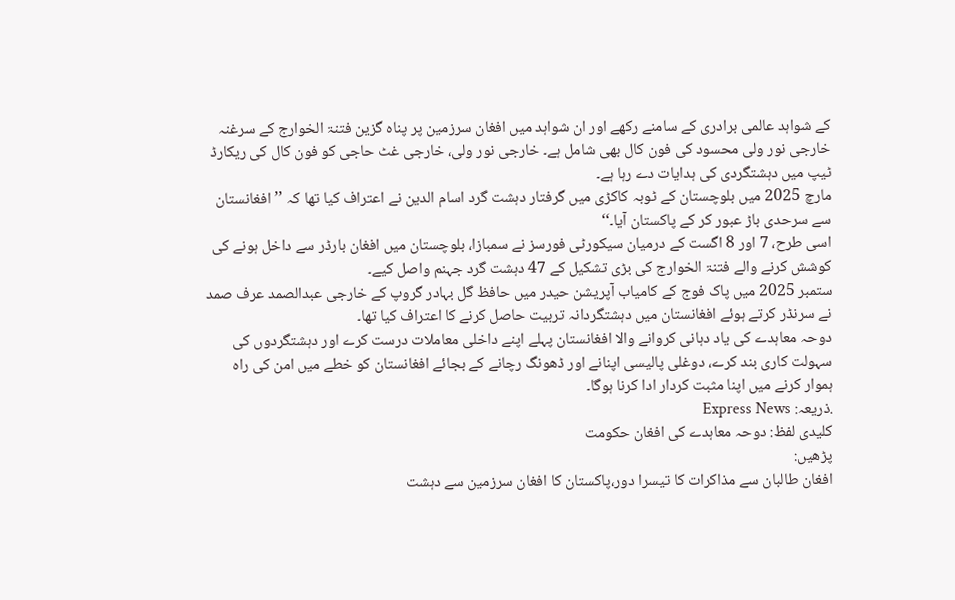کے شواہد عالمی برادری کے سامنے رکھے اور ان شواہد میں افغان سرزمین پر پناہ گزین فتنۃ الخوارج کے سرغنہ خارجی نور ولی محسود کی فون کال بھی شامل ہے۔ خارجی نور ولی، خارجی غٹ حاجی کو فون کال کی ریکارڈ ٹیپ میں دہشتگردی کی ہدایات دے رہا ہے۔
مارچ 2025 میں بلوچستان کے ٹوبہ کاکڑی میں گرفتار دہشت گرد اسام الدین نے اعتراف کیا تھا کہ ’’افغانستان سے سرحدی باڑ عبور کر کے پاکستان آیا۔‘‘
اسی طرح، 7 اور 8 اگست کے درمیان سیکورٹی فورسز نے سمبازا، بلوچستان میں افغان بارڈر سے داخل ہونے کی کوشش کرنے والے فتنۃ الخوارج کی بڑی تشکیل کے 47 دہشت گرد جہنم واصل کیے۔
ستمبر 2025 میں پاک فوج کے کامیاب آپریشن حیدر میں حافظ گل بہادر گروپ کے خارجی عبدالصمد عرف صمد نے سرنڈر کرتے ہوئے افغانستان میں دہشتگردانہ تربیت حاصل کرنے کا اعتراف کیا تھا۔
دوحہ معاہدے کی یاد دہانی کروانے والا افغانستان پہلے اپنے داخلی معاملات درست کرے اور دہشتگردوں کی سہولت کاری بند کرے، دوغلی پالیسی اپنانے اور ڈھونگ رچانے کے بجائے افغانستان کو خطے میں امن کی راہ ہموار کرنے میں اپنا مثبت کردار ادا کرنا ہوگا۔
.ذریعہ: Express News
کلیدی لفظ: دوحہ معاہدے کی افغان حکومت
پڑھیں:
افغان طالبان سے مذاکرات کا تیسرا دور،پاکستان کا افغان سرزمین سے دہشت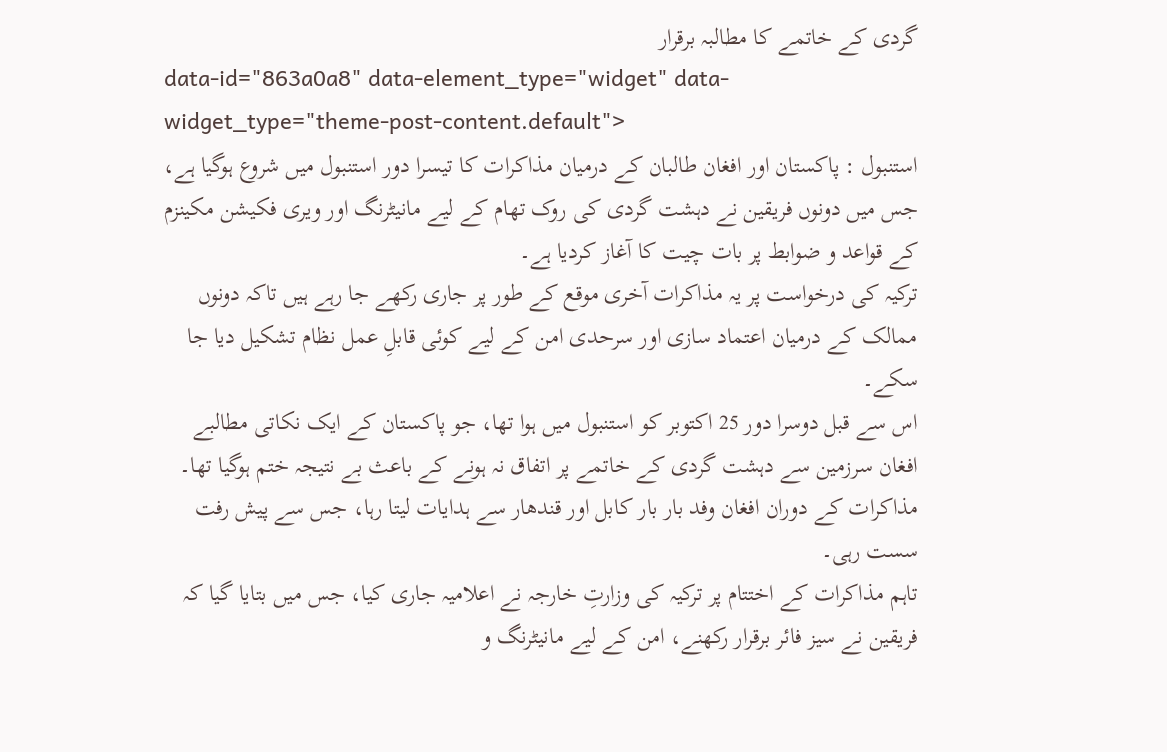گردی کے خاتمے کا مطالبہ برقرار
data-id="863a0a8" data-element_type="widget" data-widget_type="theme-post-content.default">
استنبول : پاکستان اور افغان طالبان کے درمیان مذاکرات کا تیسرا دور استنبول میں شروع ہوگیا ہے، جس میں دونوں فریقین نے دہشت گردی کی روک تھام کے لیے مانیٹرنگ اور ویری فکیشن مکینزم کے قواعد و ضوابط پر بات چیت کا آغاز کردیا ہے۔
ترکیہ کی درخواست پر یہ مذاکرات آخری موقع کے طور پر جاری رکھے جا رہے ہیں تاکہ دونوں ممالک کے درمیان اعتماد سازی اور سرحدی امن کے لیے کوئی قابلِ عمل نظام تشکیل دیا جا سکے۔
اس سے قبل دوسرا دور 25 اکتوبر کو استنبول میں ہوا تھا، جو پاکستان کے ایک نکاتی مطالبے افغان سرزمین سے دہشت گردی کے خاتمے پر اتفاق نہ ہونے کے باعث بے نتیجہ ختم ہوگیا تھا۔ مذاکرات کے دوران افغان وفد بار بار کابل اور قندھار سے ہدایات لیتا رہا، جس سے پیش رفت سست رہی۔
تاہم مذاکرات کے اختتام پر ترکیہ کی وزارتِ خارجہ نے اعلامیہ جاری کیا، جس میں بتایا گیا کہ فریقین نے سیز فائر برقرار رکھنے، امن کے لیے مانیٹرنگ و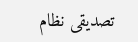تصدیقی نظام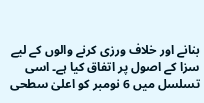بنانے اور خلاف ورزی کرنے والوں کے لیے سزا کے اصول پر اتفاق کیا ہے۔ اسی تسلسل میں 6 نومبر کو اعلیٰ سطحی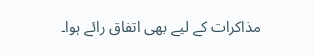مذاکرات کے لیے بھی اتفاق رائے ہوا۔